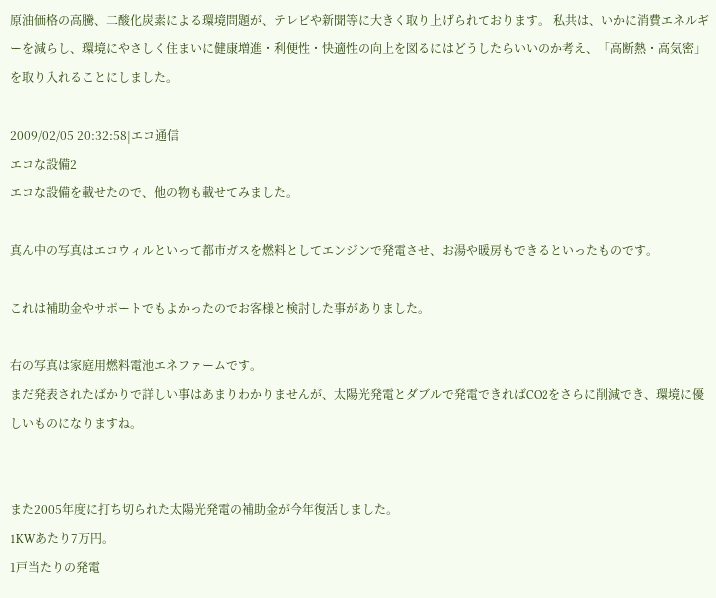原油価格の高騰、二酸化炭素による環境問題が、テレビや新聞等に大きく取り上げられております。 私共は、いかに消費エネルギーを減らし、環境にやさしく住まいに健康増進・利便性・快適性の向上を図るにはどうしたらいいのか考え、「高断熱・高気密」を取り入れることにしました。

2009/02/05 20:32:58|エコ通信
エコな設備2
エコな設備を載せたので、他の物も載せてみました。

真ん中の写真はエコウィルといって都市ガスを燃料としてエンジンで発電させ、お湯や暖房もできるといったものです。

これは補助金やサポートでもよかったのでお客様と検討した事がありました。

右の写真は家庭用燃料電池エネファームです。
まだ発表されたばかりで詳しい事はあまりわかりませんが、太陽光発電とダブルで発電できればCO2をさらに削減でき、環境に優しいものになりますね。


また2005年度に打ち切られた太陽光発電の補助金が今年復活しました。
1KWあたり7万円。
1戸当たりの発電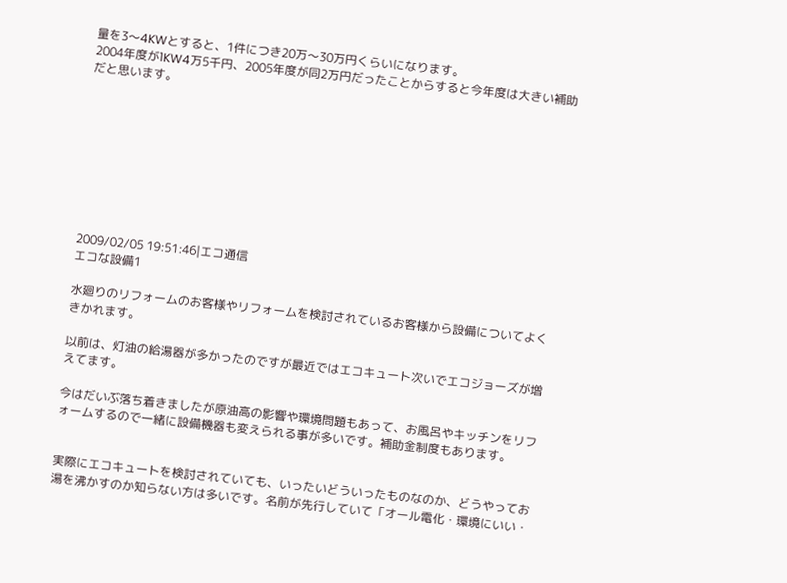量を3〜4KWとすると、1件につき20万〜30万円くらいになります。
2004年度が1KW4万5千円、2005年度が同2万円だったことからすると今年度は大きい補助だと思います。









2009/02/05 19:51:46|エコ通信
エコな設備1

水廻りのリフォームのお客様やリフォームを検討されているお客様から設備についてよくきかれます。

以前は、灯油の給湯器が多かったのですが最近ではエコキュート次いでエコジョーズが増えてます。

今はだいぶ落ち着きましたが原油高の影響や環境問題もあって、お風呂やキッチンをリフォームするので一緒に設備機器も変えられる事が多いです。補助金制度もあります。


実際にエコキュートを検討されていても、いったいどういったものなのか、どうやってお湯を沸かすのか知らない方は多いです。名前が先行していて「オール電化・環境にいい・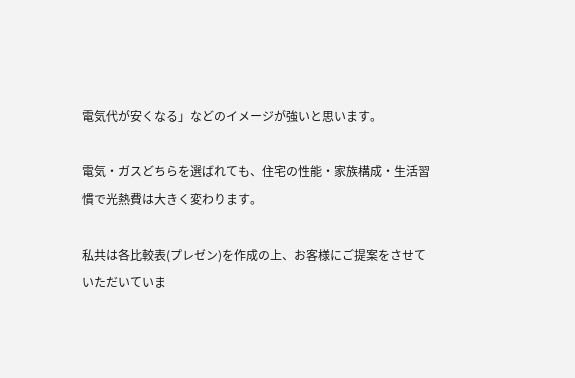電気代が安くなる」などのイメージが強いと思います。

電気・ガスどちらを選ばれても、住宅の性能・家族構成・生活習慣で光熱費は大きく変わります。

私共は各比較表(プレゼン)を作成の上、お客様にご提案をさせていただいていま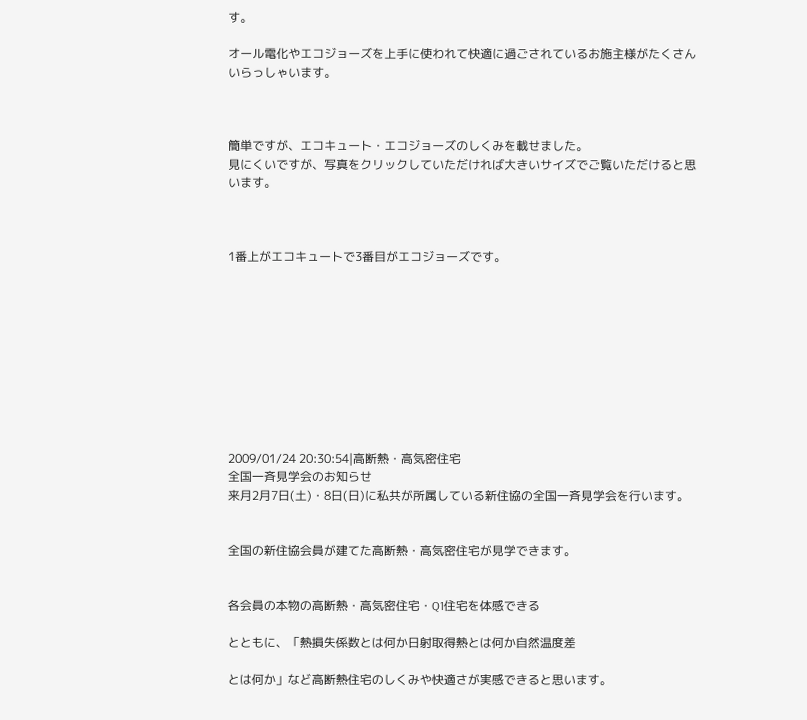す。

オール電化やエコジョーズを上手に使われて快適に過ごされているお施主様がたくさんいらっしゃいます。



簡単ですが、エコキュート・エコジョーズのしくみを載せました。
見にくいですが、写真をクリックしていただければ大きいサイズでご覧いただけると思います。



1番上がエコキュートで3番目がエコジョーズです。










2009/01/24 20:30:54|高断熱・高気密住宅
全国一斉見学会のお知らせ
来月2月7日(土)・8日(日)に私共が所属している新住協の全国一斉見学会を行います。


全国の新住協会員が建てた高断熱・高気密住宅が見学できます。


各会員の本物の高断熱・高気密住宅・Q1住宅を体感できる

とともに、「熱損失係数とは何か日射取得熱とは何か自然温度差

とは何か」など高断熱住宅のしくみや快適さが実感できると思います。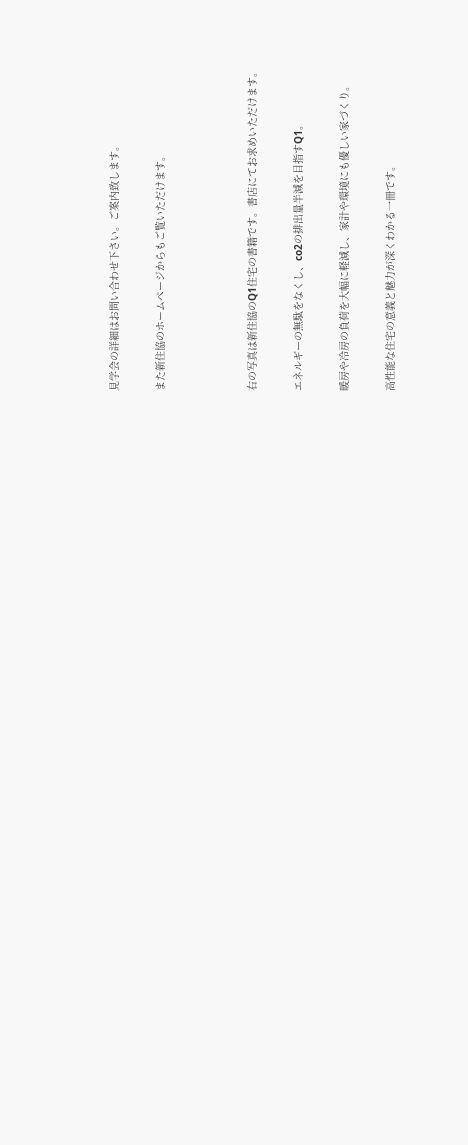見学会の詳細はお問い合わせ下さい。ご案内致します。

また新住協のホームページからもご覧いただけます。



右の写真は新住協のQ1住宅の書籍です。書店にてお求めいただけます。

エネルギーの無駄をなくし、co2の排出量半減を目指すQ1。

暖房や冷房の負荷を大幅に軽減し、家計や環境にも優しい家づくり。

高性能な住宅の意義と魅力が深くわかる一冊です。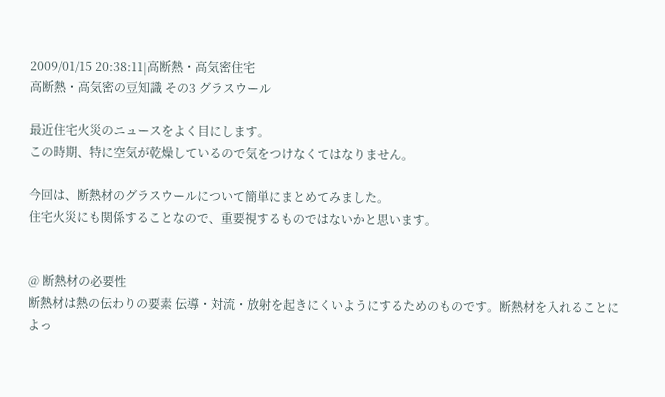2009/01/15 20:38:11|高断熱・高気密住宅
高断熱・高気密の豆知識 その3 グラスウール

最近住宅火災のニュースをよく目にします。
この時期、特に空気が乾燥しているので気をつけなくてはなりません。

今回は、断熱材のグラスウールについて簡単にまとめてみました。
住宅火災にも関係することなので、重要視するものではないかと思います。


@ 断熱材の必要性
断熱材は熱の伝わりの要素 伝導・対流・放射を起きにくいようにするためのものです。断熱材を入れることによっ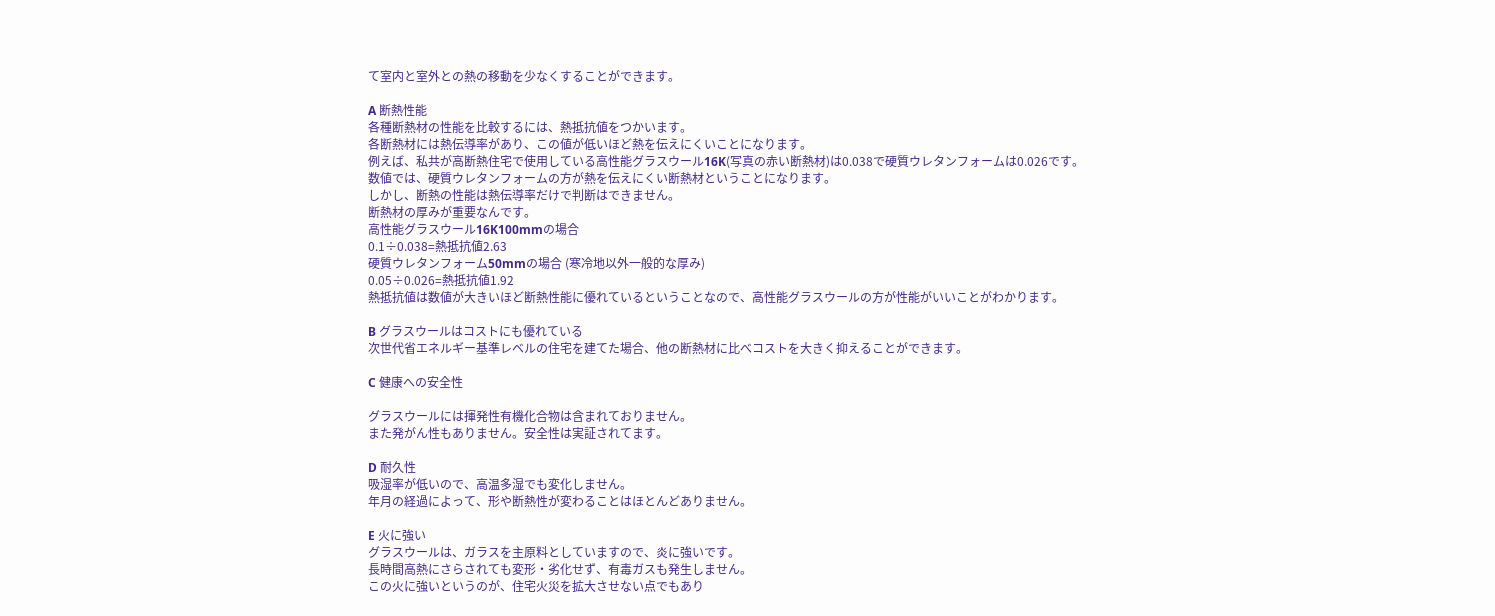て室内と室外との熱の移動を少なくすることができます。

A 断熱性能
各種断熱材の性能を比較するには、熱抵抗値をつかいます。
各断熱材には熱伝導率があり、この値が低いほど熱を伝えにくいことになります。
例えば、私共が高断熱住宅で使用している高性能グラスウール16K(写真の赤い断熱材)は0.038で硬質ウレタンフォームは0.026です。
数値では、硬質ウレタンフォームの方が熱を伝えにくい断熱材ということになります。
しかし、断熱の性能は熱伝導率だけで判断はできません。
断熱材の厚みが重要なんです。
高性能グラスウール16K100mmの場合
0.1÷0.038=熱抵抗値2.63
硬質ウレタンフォーム50mmの場合 (寒冷地以外一般的な厚み)
0.05÷0.026=熱抵抗値1.92
熱抵抗値は数値が大きいほど断熱性能に優れているということなので、高性能グラスウールの方が性能がいいことがわかります。

B グラスウールはコストにも優れている
次世代省エネルギー基準レベルの住宅を建てた場合、他の断熱材に比べコストを大きく抑えることができます。

C 健康への安全性

グラスウールには揮発性有機化合物は含まれておりません。
また発がん性もありません。安全性は実証されてます。

D 耐久性
吸湿率が低いので、高温多湿でも変化しません。
年月の経過によって、形や断熱性が変わることはほとんどありません。

E 火に強い
グラスウールは、ガラスを主原料としていますので、炎に強いです。
長時間高熱にさらされても変形・劣化せず、有毒ガスも発生しません。
この火に強いというのが、住宅火災を拡大させない点でもあり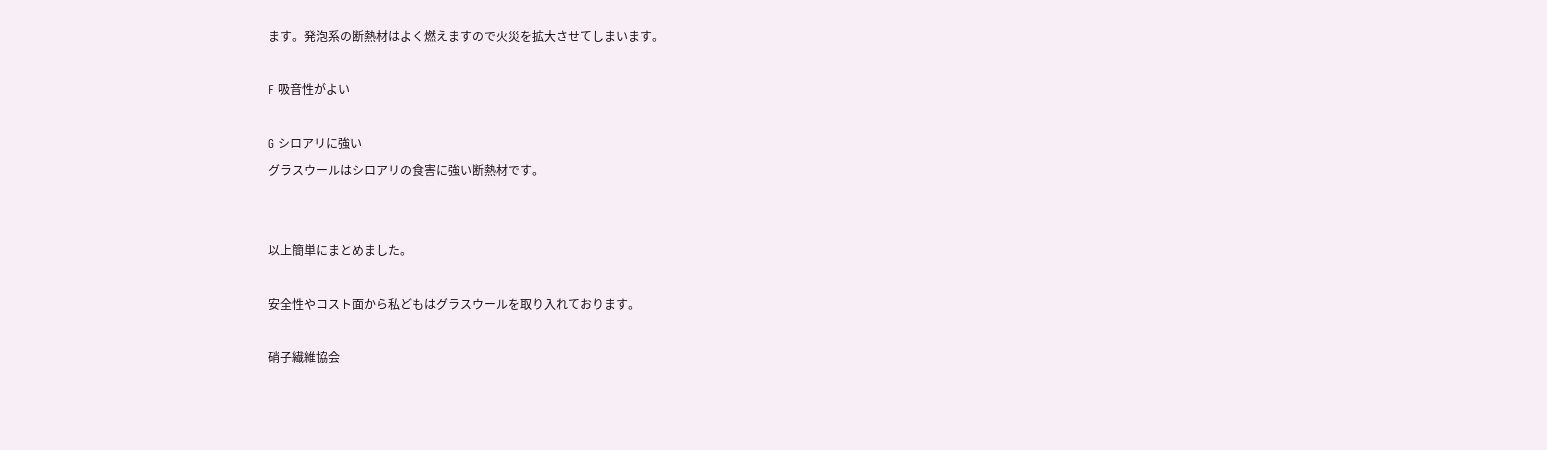ます。発泡系の断熱材はよく燃えますので火災を拡大させてしまいます。

F 吸音性がよい

G シロアリに強い
グラスウールはシロアリの食害に強い断熱材です。


以上簡単にまとめました。

安全性やコスト面から私どもはグラスウールを取り入れております。

硝子繊維協会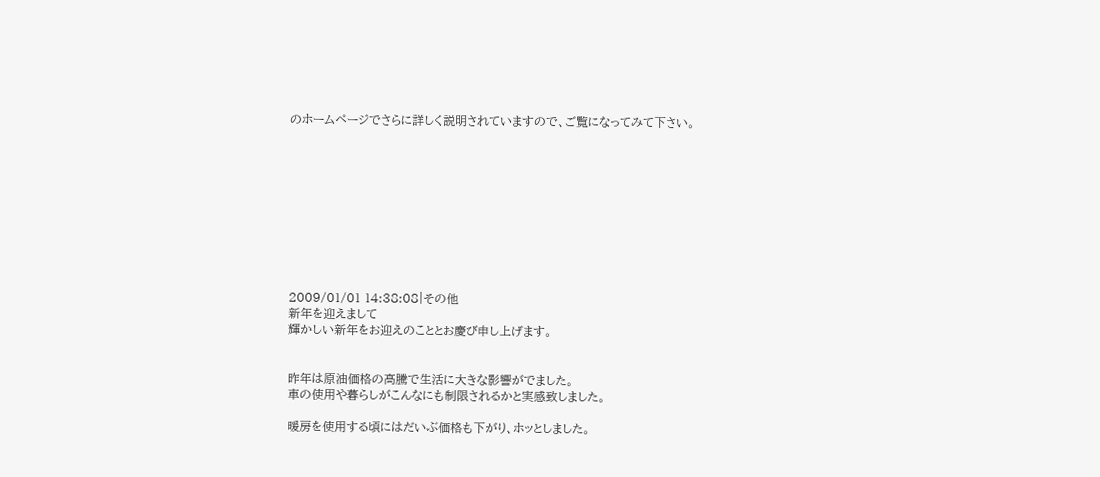のホームページでさらに詳しく説明されていますので、ご覧になってみて下さい。










2009/01/01 14:38:08|その他
新年を迎えまして
輝かしい新年をお迎えのこととお慶び申し上げます。


昨年は原油価格の高騰で生活に大きな影響がでました。
車の使用や暮らしがこんなにも制限されるかと実感致しました。

暖房を使用する頃にはだいぶ価格も下がり、ホッとしました。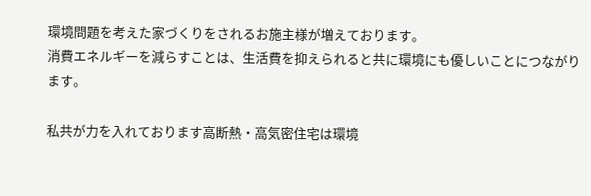環境問題を考えた家づくりをされるお施主様が増えております。
消費エネルギーを減らすことは、生活費を抑えられると共に環境にも優しいことにつながります。

私共が力を入れております高断熱・高気密住宅は環境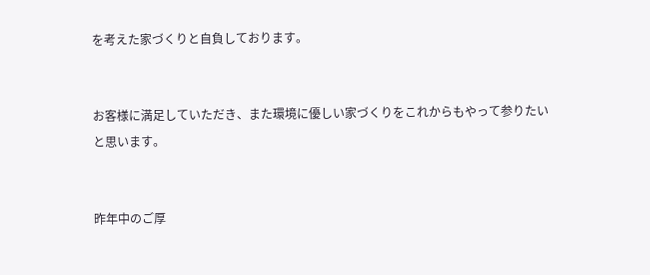を考えた家づくりと自負しております。


お客様に満足していただき、また環境に優しい家づくりをこれからもやって参りたいと思います。


昨年中のご厚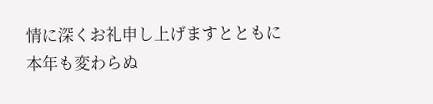情に深くお礼申し上げますとともに
本年も変わらぬ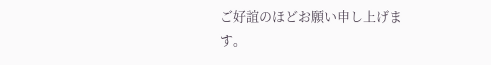ご好誼のほどお願い申し上げます。